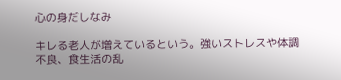心の身だしなみ

キレる老人が増えているという。強いストレスや体調不良、食生活の乱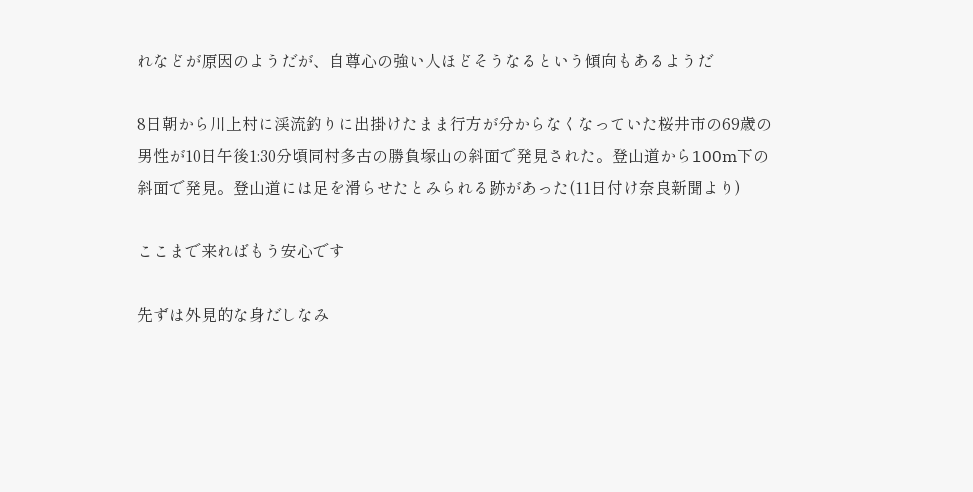れなどが原因のようだが、自尊心の強い人ほどそうなるという傾向もあるようだ

8日朝から川上村に渓流釣りに出掛けたまま行方が分からなくなっていた桜井市の69歳の男性が10日午後1:30分頃同村多古の勝負塚山の斜面で発見された。登山道から100m下の斜面で発見。登山道には足を滑らせたとみられる跡があった(11日付け奈良新聞より)

ここまで来ればもう安心です

先ずは外見的な身だしなみ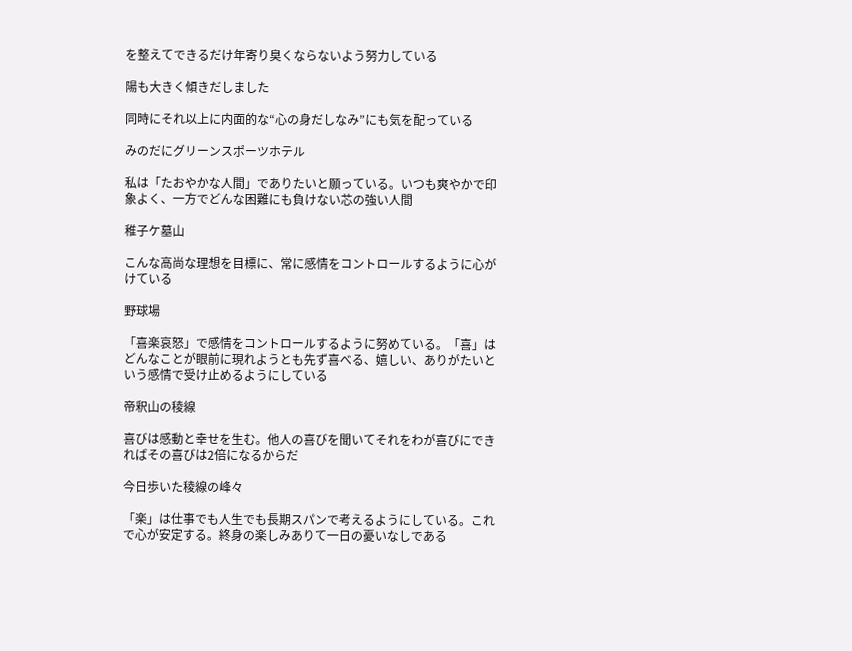を整えてできるだけ年寄り臭くならないよう努力している

陽も大きく傾きだしました

同時にそれ以上に内面的な“心の身だしなみ”にも気を配っている

みのだにグリーンスポーツホテル

私は「たおやかな人間」でありたいと願っている。いつも爽やかで印象よく、一方でどんな困難にも負けない芯の強い人間

稚子ケ墓山

こんな高尚な理想を目標に、常に感情をコントロールするように心がけている

野球場

「喜楽哀怒」で感情をコントロールするように努めている。「喜」はどんなことが眼前に現れようとも先ず喜べる、嬉しい、ありがたいという感情で受け止めるようにしている

帝釈山の稜線

喜びは感動と幸せを生む。他人の喜びを聞いてそれをわが喜びにできればその喜びは2倍になるからだ

今日歩いた稜線の峰々

「楽」は仕事でも人生でも長期スパンで考えるようにしている。これで心が安定する。終身の楽しみありて一日の憂いなしである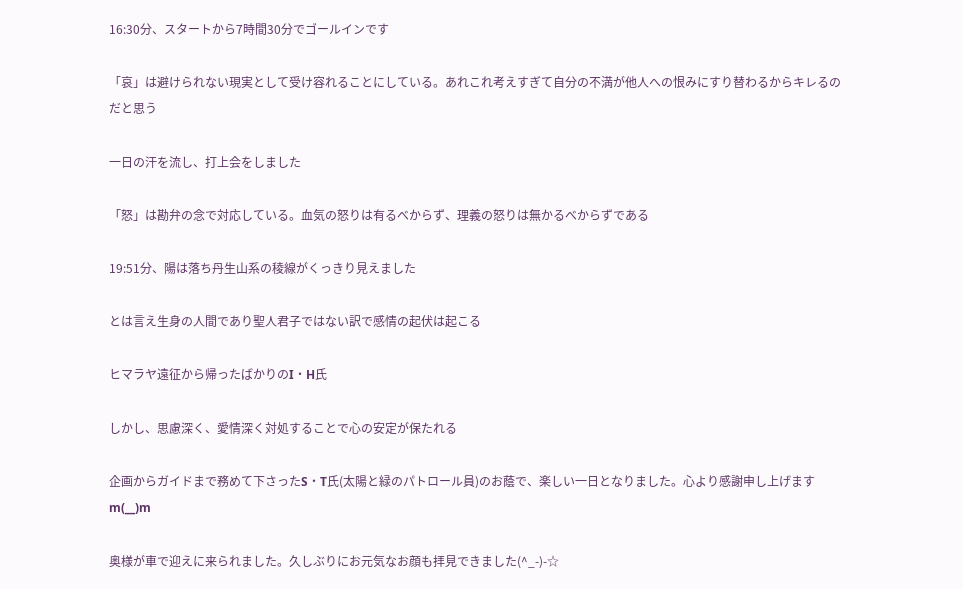16:30分、スタートから7時間30分でゴールインです

「哀」は避けられない現実として受け容れることにしている。あれこれ考えすぎて自分の不満が他人への恨みにすり替わるからキレるのだと思う

一日の汗を流し、打上会をしました

「怒」は勘弁の念で対応している。血気の怒りは有るべからず、理義の怒りは無かるべからずである

19:51分、陽は落ち丹生山系の稜線がくっきり見えました

とは言え生身の人間であり聖人君子ではない訳で感情の起伏は起こる

ヒマラヤ遠征から帰ったばかりのI・H氏

しかし、思慮深く、愛情深く対処することで心の安定が保たれる

企画からガイドまで務めて下さったS・T氏(太陽と緑のパトロール員)のお蔭で、楽しい一日となりました。心より感謝申し上げますm(__)m

奥様が車で迎えに来られました。久しぶりにお元気なお顔も拝見できました(^_-)-☆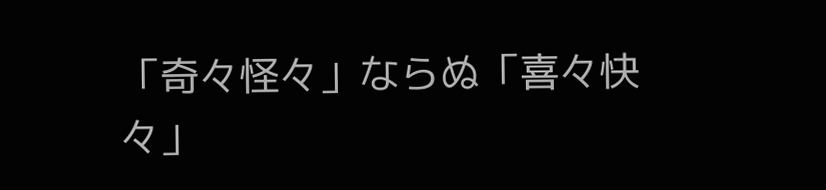「奇々怪々」ならぬ「喜々快々」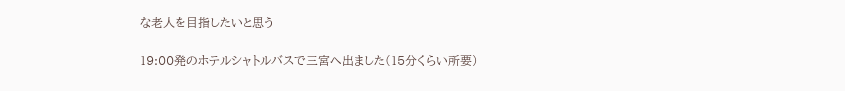な老人を目指したいと思う

19:00発のホテルシャトルバスで三宮へ出ました(15分くらい所要)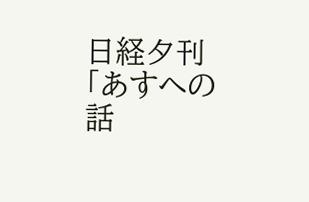日経夕刊「あすへの話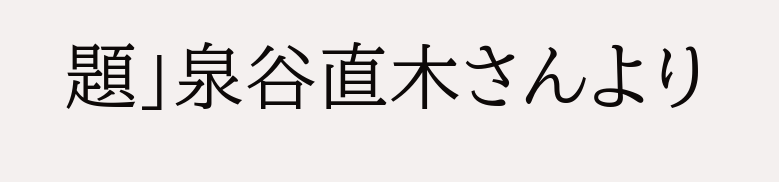題」泉谷直木さんより